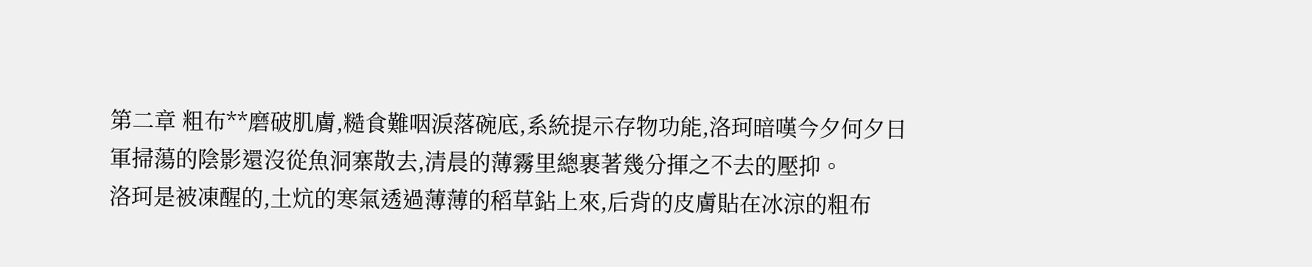第二章 粗布**磨破肌膚,糙食難咽淚落碗底,系統提示存物功能,洛珂暗嘆今夕何夕日軍掃蕩的陰影還沒從魚洞寨散去,清晨的薄霧里總裹著幾分揮之不去的壓抑。
洛珂是被凍醒的,土炕的寒氣透過薄薄的稻草鉆上來,后背的皮膚貼在冰涼的粗布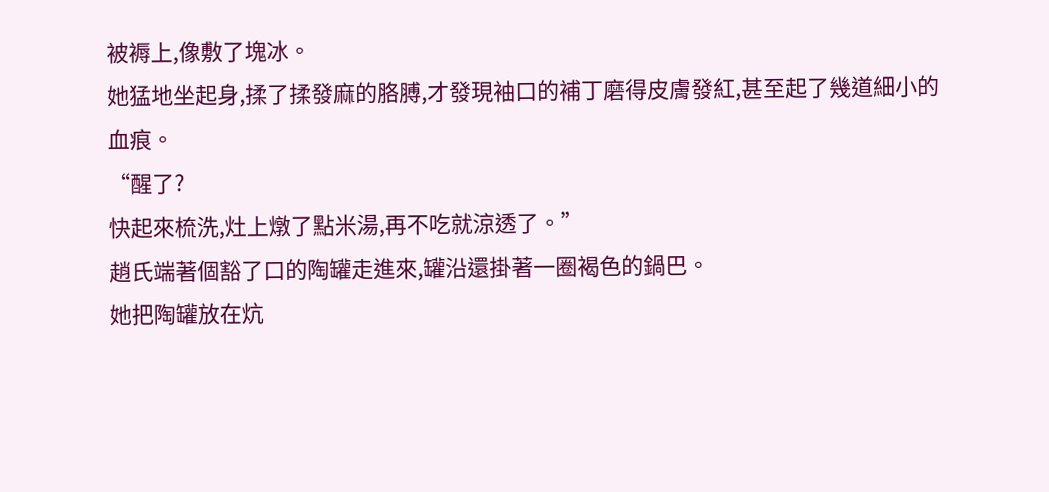被褥上,像敷了塊冰。
她猛地坐起身,揉了揉發麻的胳膊,才發現袖口的補丁磨得皮膚發紅,甚至起了幾道細小的血痕。
“醒了?
快起來梳洗,灶上燉了點米湯,再不吃就涼透了。”
趙氏端著個豁了口的陶罐走進來,罐沿還掛著一圈褐色的鍋巴。
她把陶罐放在炕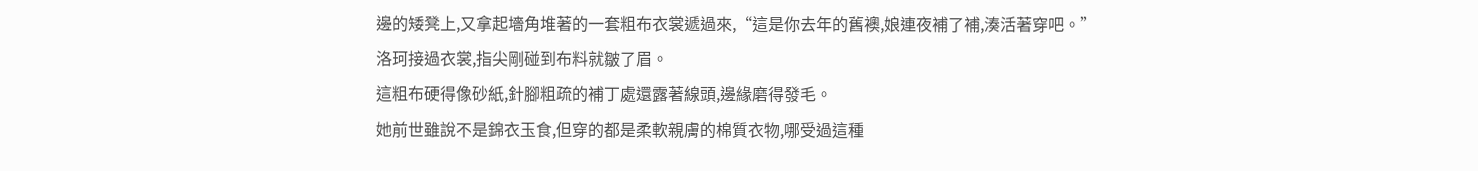邊的矮凳上,又拿起墻角堆著的一套粗布衣裳遞過來,“這是你去年的舊襖,娘連夜補了補,湊活著穿吧。”
洛珂接過衣裳,指尖剛碰到布料就皺了眉。
這粗布硬得像砂紙,針腳粗疏的補丁處還露著線頭,邊緣磨得發毛。
她前世雖說不是錦衣玉食,但穿的都是柔軟親膚的棉質衣物,哪受過這種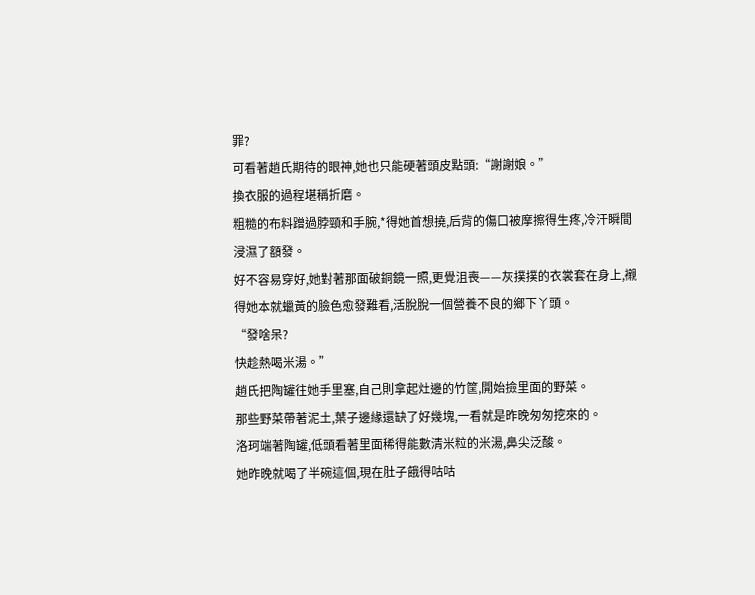罪?
可看著趙氏期待的眼神,她也只能硬著頭皮點頭:“謝謝娘。”
換衣服的過程堪稱折磨。
粗糙的布料蹭過脖頸和手腕,*得她首想撓,后背的傷口被摩擦得生疼,冷汗瞬間浸濕了額發。
好不容易穿好,她對著那面破銅鏡一照,更覺沮喪——灰撲撲的衣裳套在身上,襯得她本就蠟黃的臉色愈發難看,活脫脫一個營養不良的鄉下丫頭。
“發啥呆?
快趁熱喝米湯。”
趙氏把陶罐往她手里塞,自己則拿起灶邊的竹筐,開始撿里面的野菜。
那些野菜帶著泥土,葉子邊緣還缺了好幾塊,一看就是昨晚匆匆挖來的。
洛珂端著陶罐,低頭看著里面稀得能數清米粒的米湯,鼻尖泛酸。
她昨晚就喝了半碗這個,現在肚子餓得咕咕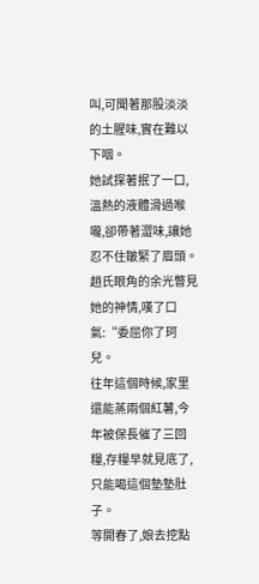叫,可聞著那股淡淡的土腥味,實在難以下咽。
她試探著抿了一口,溫熱的液體滑過喉嚨,卻帶著澀味,讓她忍不住皺緊了眉頭。
趙氏眼角的余光瞥見她的神情,嘆了口氣:“委屈你了珂兒。
往年這個時候,家里還能蒸兩個紅薯,今年被保長催了三回糧,存糧早就見底了,只能喝這個墊墊肚子。
等開春了,娘去挖點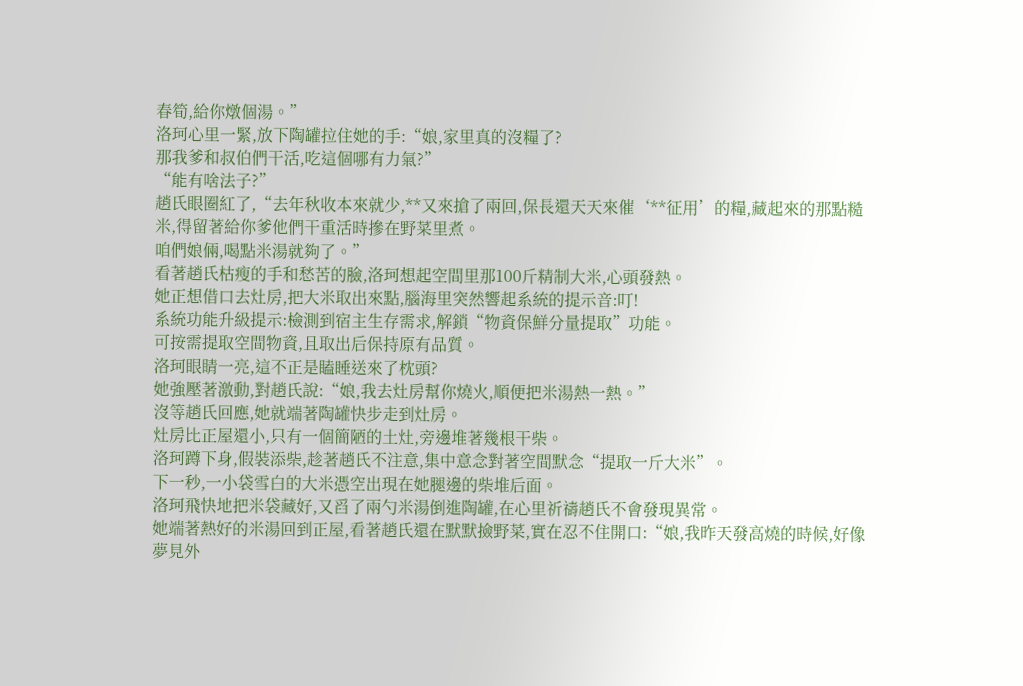春筍,給你燉個湯。”
洛珂心里一緊,放下陶罐拉住她的手:“娘,家里真的沒糧了?
那我爹和叔伯們干活,吃這個哪有力氣?”
“能有啥法子?”
趙氏眼圈紅了,“去年秋收本來就少,**又來搶了兩回,保長還天天來催‘**征用’的糧,藏起來的那點糙米,得留著給你爹他們干重活時摻在野菜里煮。
咱們娘倆,喝點米湯就夠了。”
看著趙氏枯瘦的手和愁苦的臉,洛珂想起空間里那100斤精制大米,心頭發熱。
她正想借口去灶房,把大米取出來點,腦海里突然響起系統的提示音:叮!
系統功能升級提示:檢測到宿主生存需求,解鎖“物資保鮮分量提取”功能。
可按需提取空間物資,且取出后保持原有品質。
洛珂眼睛一亮,這不正是瞌睡送來了枕頭?
她強壓著激動,對趙氏說:“娘,我去灶房幫你燒火,順便把米湯熱一熱。”
沒等趙氏回應,她就端著陶罐快步走到灶房。
灶房比正屋還小,只有一個簡陋的土灶,旁邊堆著幾根干柴。
洛珂蹲下身,假裝添柴,趁著趙氏不注意,集中意念對著空間默念“提取一斤大米”。
下一秒,一小袋雪白的大米憑空出現在她腿邊的柴堆后面。
洛珂飛快地把米袋藏好,又舀了兩勺米湯倒進陶罐,在心里祈禱趙氏不會發現異常。
她端著熱好的米湯回到正屋,看著趙氏還在默默撿野菜,實在忍不住開口:“娘,我昨天發高燒的時候,好像夢見外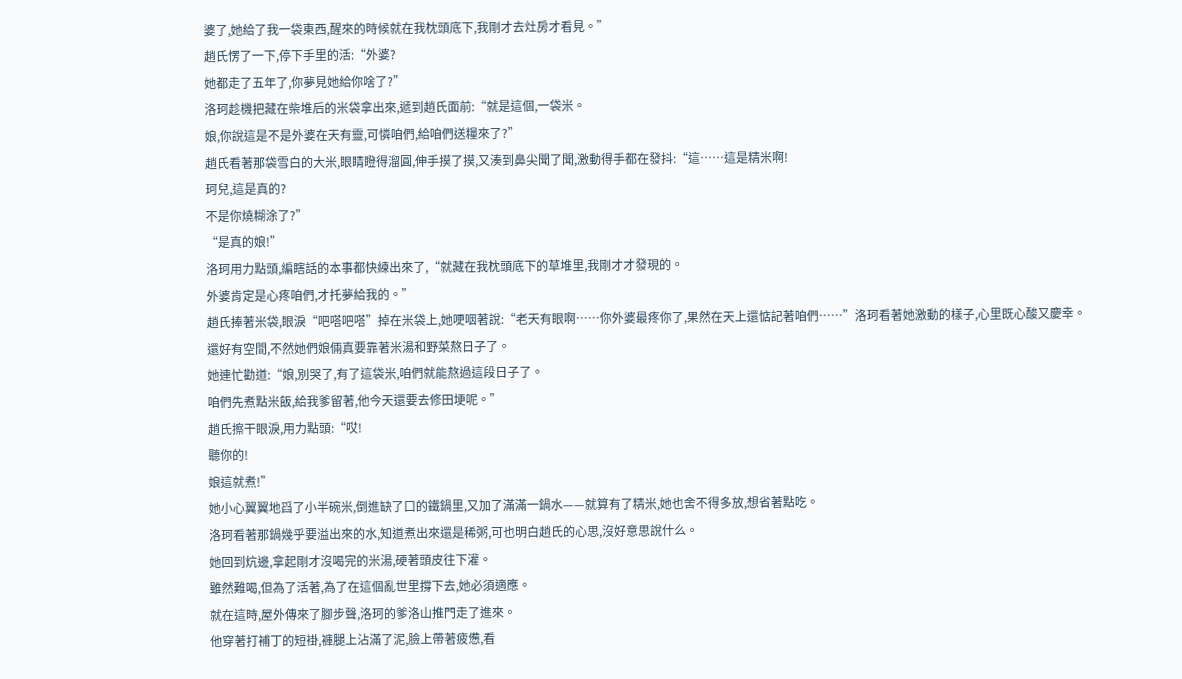婆了,她給了我一袋東西,醒來的時候就在我枕頭底下,我剛才去灶房才看見。”
趙氏愣了一下,停下手里的活:“外婆?
她都走了五年了,你夢見她給你啥了?”
洛珂趁機把藏在柴堆后的米袋拿出來,遞到趙氏面前:“就是這個,一袋米。
娘,你說這是不是外婆在天有靈,可憐咱們,給咱們送糧來了?”
趙氏看著那袋雪白的大米,眼睛瞪得溜圓,伸手摸了摸,又湊到鼻尖聞了聞,激動得手都在發抖:“這……這是精米啊!
珂兒,這是真的?
不是你燒糊涂了?”
“是真的娘!”
洛珂用力點頭,編瞎話的本事都快練出來了,“就藏在我枕頭底下的草堆里,我剛才才發現的。
外婆肯定是心疼咱們,才托夢給我的。”
趙氏捧著米袋,眼淚“吧嗒吧嗒”掉在米袋上,她哽咽著說:“老天有眼啊……你外婆最疼你了,果然在天上還惦記著咱們……”洛珂看著她激動的樣子,心里既心酸又慶幸。
還好有空間,不然她們娘倆真要靠著米湯和野菜熬日子了。
她連忙勸道:“娘,別哭了,有了這袋米,咱們就能熬過這段日子了。
咱們先煮點米飯,給我爹留著,他今天還要去修田埂呢。”
趙氏擦干眼淚,用力點頭:“哎!
聽你的!
娘這就煮!”
她小心翼翼地舀了小半碗米,倒進缺了口的鐵鍋里,又加了滿滿一鍋水——就算有了精米,她也舍不得多放,想省著點吃。
洛珂看著那鍋幾乎要溢出來的水,知道煮出來還是稀粥,可也明白趙氏的心思,沒好意思說什么。
她回到炕邊,拿起剛才沒喝完的米湯,硬著頭皮往下灌。
雖然難喝,但為了活著,為了在這個亂世里撐下去,她必須適應。
就在這時,屋外傳來了腳步聲,洛珂的爹洛山推門走了進來。
他穿著打補丁的短褂,褲腿上沾滿了泥,臉上帶著疲憊,看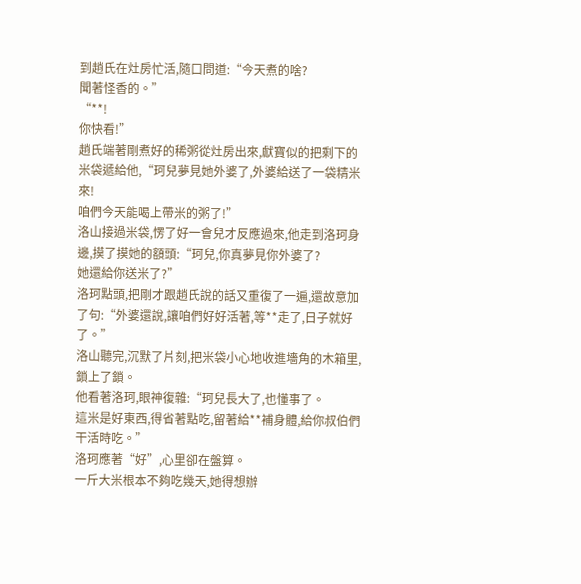到趙氏在灶房忙活,隨口問道:“今天煮的啥?
聞著怪香的。”
“**!
你快看!”
趙氏端著剛煮好的稀粥從灶房出來,獻寶似的把剩下的米袋遞給他,“珂兒夢見她外婆了,外婆給送了一袋精米來!
咱們今天能喝上帶米的粥了!”
洛山接過米袋,愣了好一會兒才反應過來,他走到洛珂身邊,摸了摸她的額頭:“珂兒,你真夢見你外婆了?
她還給你送米了?”
洛珂點頭,把剛才跟趙氏說的話又重復了一遍,還故意加了句:“外婆還說,讓咱們好好活著,等**走了,日子就好了。”
洛山聽完,沉默了片刻,把米袋小心地收進墻角的木箱里,鎖上了鎖。
他看著洛珂,眼神復雜:“珂兒長大了,也懂事了。
這米是好東西,得省著點吃,留著給**補身體,給你叔伯們干活時吃。”
洛珂應著“好”,心里卻在盤算。
一斤大米根本不夠吃幾天,她得想辦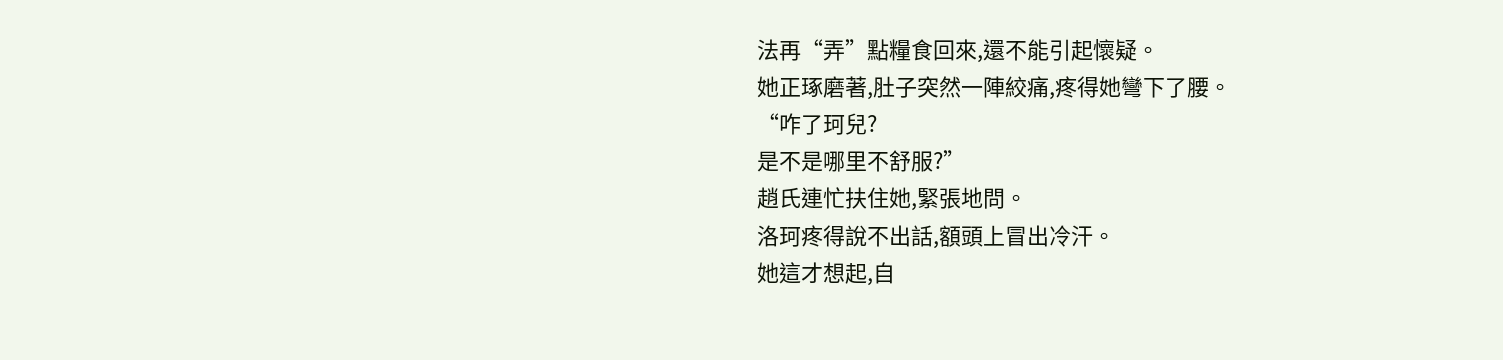法再“弄”點糧食回來,還不能引起懷疑。
她正琢磨著,肚子突然一陣絞痛,疼得她彎下了腰。
“咋了珂兒?
是不是哪里不舒服?”
趙氏連忙扶住她,緊張地問。
洛珂疼得說不出話,額頭上冒出冷汗。
她這才想起,自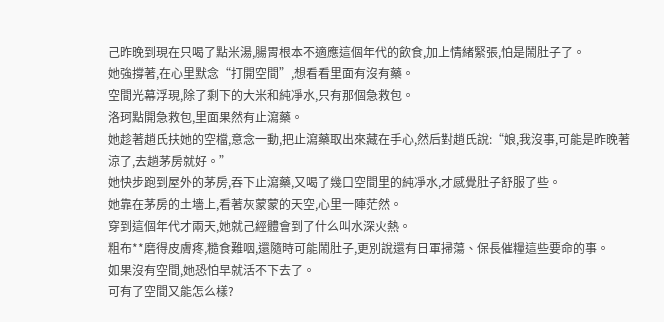己昨晚到現在只喝了點米湯,腸胃根本不適應這個年代的飲食,加上情緒緊張,怕是鬧肚子了。
她強撐著,在心里默念“打開空間”,想看看里面有沒有藥。
空間光幕浮現,除了剩下的大米和純凈水,只有那個急救包。
洛珂點開急救包,里面果然有止瀉藥。
她趁著趙氏扶她的空檔,意念一動,把止瀉藥取出來藏在手心,然后對趙氏說:“娘,我沒事,可能是昨晚著涼了,去趟茅房就好。”
她快步跑到屋外的茅房,吞下止瀉藥,又喝了幾口空間里的純凈水,才感覺肚子舒服了些。
她靠在茅房的土墻上,看著灰蒙蒙的天空,心里一陣茫然。
穿到這個年代才兩天,她就己經體會到了什么叫水深火熱。
粗布**磨得皮膚疼,糙食難咽,還隨時可能鬧肚子,更別說還有日軍掃蕩、保長催糧這些要命的事。
如果沒有空間,她恐怕早就活不下去了。
可有了空間又能怎么樣?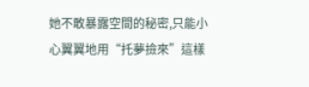她不敢暴露空間的秘密,只能小心翼翼地用“托夢撿來”這樣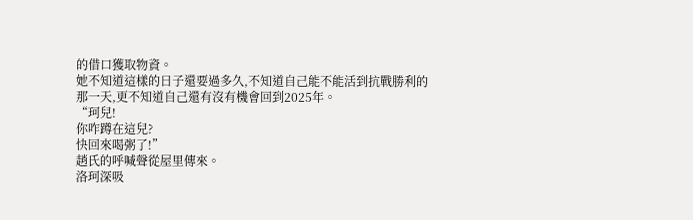的借口獲取物資。
她不知道這樣的日子還要過多久,不知道自己能不能活到抗戰勝利的那一天,更不知道自己還有沒有機會回到2025年。
“珂兒!
你咋蹲在這兒?
快回來喝粥了!”
趙氏的呼喊聲從屋里傳來。
洛珂深吸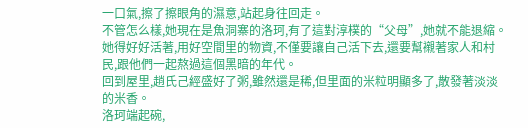一口氣,擦了擦眼角的濕意,站起身往回走。
不管怎么樣,她現在是魚洞寨的洛珂,有了這對淳樸的“父母”,她就不能退縮。
她得好好活著,用好空間里的物資,不僅要讓自己活下去,還要幫襯著家人和村民,跟他們一起熬過這個黑暗的年代。
回到屋里,趙氏己經盛好了粥,雖然還是稀,但里面的米粒明顯多了,散發著淡淡的米香。
洛珂端起碗,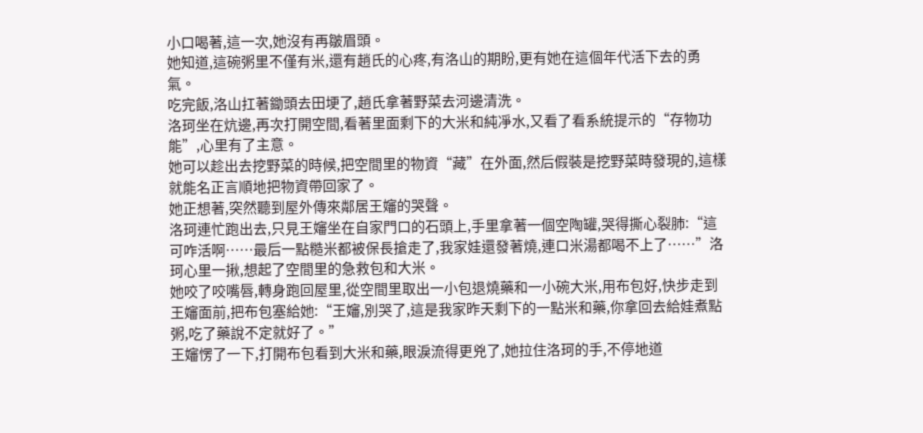小口喝著,這一次,她沒有再皺眉頭。
她知道,這碗粥里不僅有米,還有趙氏的心疼,有洛山的期盼,更有她在這個年代活下去的勇氣。
吃完飯,洛山扛著鋤頭去田埂了,趙氏拿著野菜去河邊清洗。
洛珂坐在炕邊,再次打開空間,看著里面剩下的大米和純凈水,又看了看系統提示的“存物功能”,心里有了主意。
她可以趁出去挖野菜的時候,把空間里的物資“藏”在外面,然后假裝是挖野菜時發現的,這樣就能名正言順地把物資帶回家了。
她正想著,突然聽到屋外傳來鄰居王嬸的哭聲。
洛珂連忙跑出去,只見王嬸坐在自家門口的石頭上,手里拿著一個空陶罐,哭得撕心裂肺:“這可咋活啊……最后一點糙米都被保長搶走了,我家娃還發著燒,連口米湯都喝不上了……”洛珂心里一揪,想起了空間里的急救包和大米。
她咬了咬嘴唇,轉身跑回屋里,從空間里取出一小包退燒藥和一小碗大米,用布包好,快步走到王嬸面前,把布包塞給她:“王嬸,別哭了,這是我家昨天剩下的一點米和藥,你拿回去給娃煮點粥,吃了藥說不定就好了。”
王嬸愣了一下,打開布包看到大米和藥,眼淚流得更兇了,她拉住洛珂的手,不停地道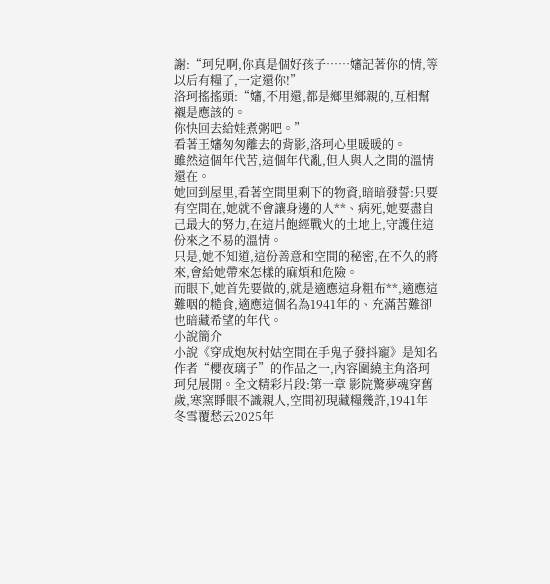謝:“珂兒啊,你真是個好孩子……嬸記著你的情,等以后有糧了,一定還你!”
洛珂搖搖頭:“嬸,不用還,都是鄉里鄉親的,互相幫襯是應該的。
你快回去給娃煮粥吧。”
看著王嬸匆匆離去的背影,洛珂心里暖暖的。
雖然這個年代苦,這個年代亂,但人與人之間的溫情還在。
她回到屋里,看著空間里剩下的物資,暗暗發誓:只要有空間在,她就不會讓身邊的人**、病死,她要盡自己最大的努力,在這片飽經戰火的土地上,守護住這份來之不易的溫情。
只是,她不知道,這份善意和空間的秘密,在不久的將來,會給她帶來怎樣的麻煩和危險。
而眼下,她首先要做的,就是適應這身粗布**,適應這難咽的糙食,適應這個名為1941年的、充滿苦難卻也暗藏希望的年代。
小說簡介
小說《穿成炮灰村姑空間在手鬼子發抖寵》是知名作者“櫻夜璃子”的作品之一,內容圍繞主角洛珂珂兒展開。全文精彩片段:第一章 影院驚夢魂穿舊歲,寒窯睜眼不識親人,空間初現藏糧幾許,1941年冬雪覆愁云2025年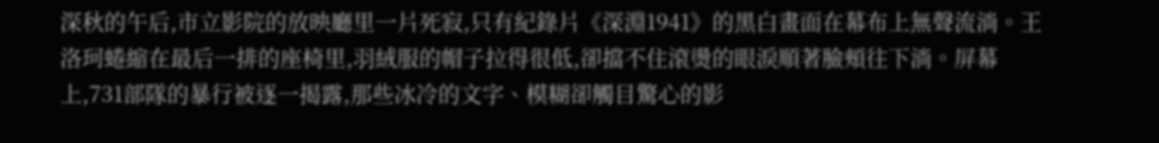深秋的午后,市立影院的放映廳里一片死寂,只有紀錄片《深淵1941》的黑白畫面在幕布上無聲流淌。王洛珂蜷縮在最后一排的座椅里,羽絨服的帽子拉得很低,卻擋不住滾燙的眼淚順著臉頰往下淌。屏幕上,731部隊的暴行被逐一揭露,那些冰冷的文字、模糊卻觸目驚心的影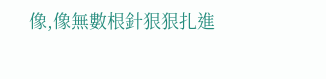像,像無數根針狠狠扎進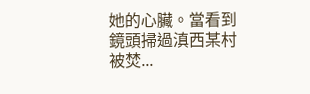她的心臟。當看到鏡頭掃過滇西某村被焚...